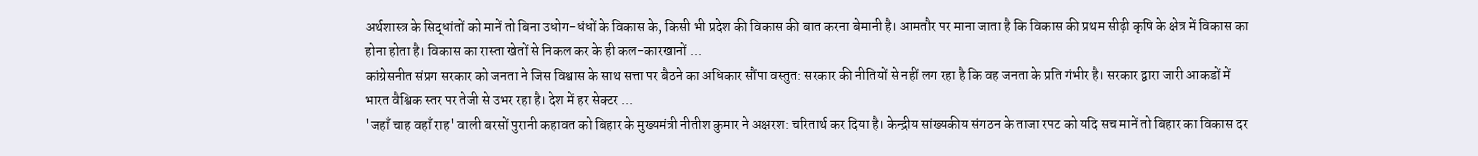अर्थशास्त्र के सिद्धांतों को मानें तो बिना उधोग-धंधों के विकास के, किसी भी प्रदेश की विकास की बात करना बेमानी है। आमतौर पर माना जाता है कि विकास की प्रथम सीढ़ी कृषि के क्षेत्र में विकास का होना होता है। विकास का रास्ता खेतों से निकल कर के ही कल-कारखानों ...
कांग्रेसनीत संप्रग सरकार को जनता ने जिस विश्वास के साथ सत्ता पर बैठने का अधिकार सौंपा वस्तुत: सरकार की नीतियों से नहीं लग रहा है कि वह जनता के प्रति गंभीर है। सरकार द्वारा जारी आकडों में भारत वैश्विक स्तर पर तेजी से उभर रहा है। देश में हर सेक्टर ...
'जहाँ चाह वहाँ राह' वाली बरसों पुरानी कहावत को बिहार के मुख्यमंत्री नीतीश कुमार ने अक्षरश: चरितार्थ कर दिया है। केन्द्रीय सांख्यकीय संगठन के ताजा रपट को यदि सच मानें तो बिहार का विकास दर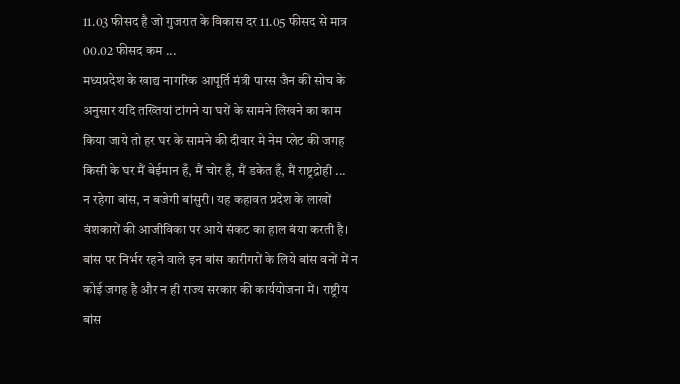11.03 फीसद है जो गुजरात के विकास दर 11.05 फीसद से मात्र 00.02 फीसद कम ...
मध्यप्रदेश के खाद्य नागरिक आपूर्ति मंत्री पारस जैन की सोच के अनुसार यदि तख्तियां टांगने या घरों के सामने लिखने का काम किया जाये तो हर घर के सामने की दीवार मे नेम प्लेट की जगह किसी के घर मैं बेईमान हँ, मैं चोर हँ, मैं डकेत हँ, मैं राष्ट्रद्रोही ...
न रहेगा बांस, न बजेगी बांसुरी। यह कहावत प्रदेश के लाखों वंशकारों की आजीविका पर आये संकट का हाल बंया करती है। बांस पर निर्भर रहने वाले इन बांस कारीगरों के लिये बांस वनों में न कोई जगह है और न ही राज्य सरकार की कार्ययोजना में। राष्ट्रीय बांस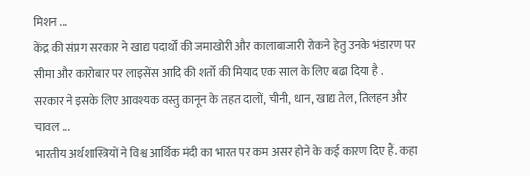मिशन ...
केंद्र की संप्रग सरकार ने खाद्य पदार्थों की जमाखोरी और कालाबाजारी रोकने हेतु उनके भंडारण पर सीमा और कारोबार पर लाइसेंस आदि की शर्तो की मियाद एक साल के लिए बढा दिया है .
सरकार ने इसके लिए आवश्यक वस्तु कानून के तहत दालों, चीनी, धान, खाद्य तेल, तिलहन और चावल ...
भारतीय अर्थशास्त्रियों ने विश्व आर्थिक मंदी का भारत पर कम असर होने के कई कारण दिए हैं. कहा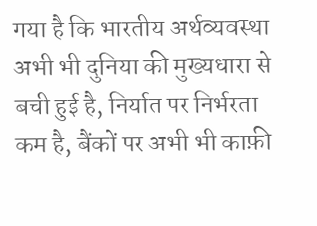गया है कि भारतीय अर्थव्यवस्था अभी भी दुनिया की मुख्यधारा से बची हुई है, निर्यात पर निर्भरता कम है, बैंकों पर अभी भी काफ़ी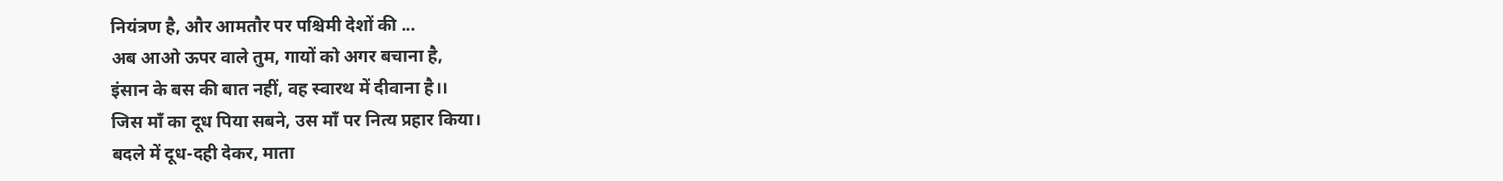नियंत्रण है, और आमतौर पर पश्चिमी देशों की ...
अब आओ ऊपर वाले तुम, गायों को अगर बचाना है,
इंसान के बस की बात नहीं, वह स्वारथ में दीवाना है।।
जिस माँ का दूध पिया सबने, उस माँ पर नित्य प्रहार किया।
बदले में दूध-दही देकर, माता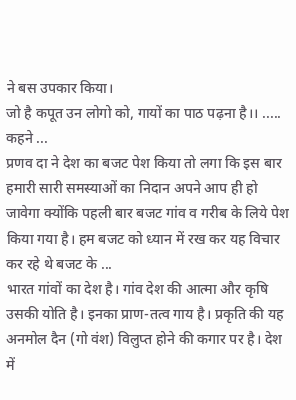ने बस उपकार किया।
जो है कपूत उन लोगो को, गायों का पाठ पढ़ना है।। .....
कहने ...
प्रणव दा ने देश का बजट पेश किया तो लगा कि इस बार हमारी सारी समस्याओं का निदान अपने आप ही हो जावेगा क्योंकि पहली बार बजट गांव व गरीब के लिये पेश किया गया है। हम बजट को ध्यान में रख कर यह विचार कर रहे थे बजट के ...
भारत गांवों का देश है। गांव देश की आत्मा और कृषि उसकी योति है। इनका प्राण-तत्व गाय है। प्रकृति की यह अनमोल दैन (गो वंश) विलुप्त होने की कगार पर है। देश में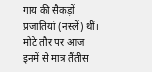गाय की सैकड़ों प्रजातियां (नस्लें) थीं। मोटे तौर पर आज इनमें से मात्र तैंतीस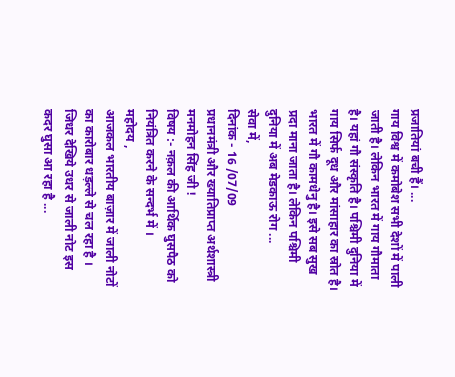प्रजातियां बची हैं। ...
गाय विश्व में कमोबेश सभी देशों में पाली जाती है। लेकिन भारत में गाय गौमाता है। यहां गौ संस्कृति है। पश्चिमी दुनिया में गाय सिर्फ दूध और मांसाहार का स्रोत है। भारत में गौ कामधेनु है। इसे सब सुख प्रदा माना जाता है। लेकिन पश्चिमी दुनिया में अब मेडकाऊ रोग ...
सेवा में,
दिनांक - 16 /07/09
प्रधानमंत्री और ख्यातिप्राप्त अर्थशास्त्री मनमोहन सिंह जी !
विषय :- नक़ल की आर्थिक घुसपैठ को नियंत्रित करने के सन्दर्भ में ।
महोदय ,
आजकल भारतीय बाज़ार में जाली नोटों का कारोबार धड़ल्ले से चल रहा है । जिधर देखिये उधर से जाली नोट इस कदर घुसा आ रहा है ...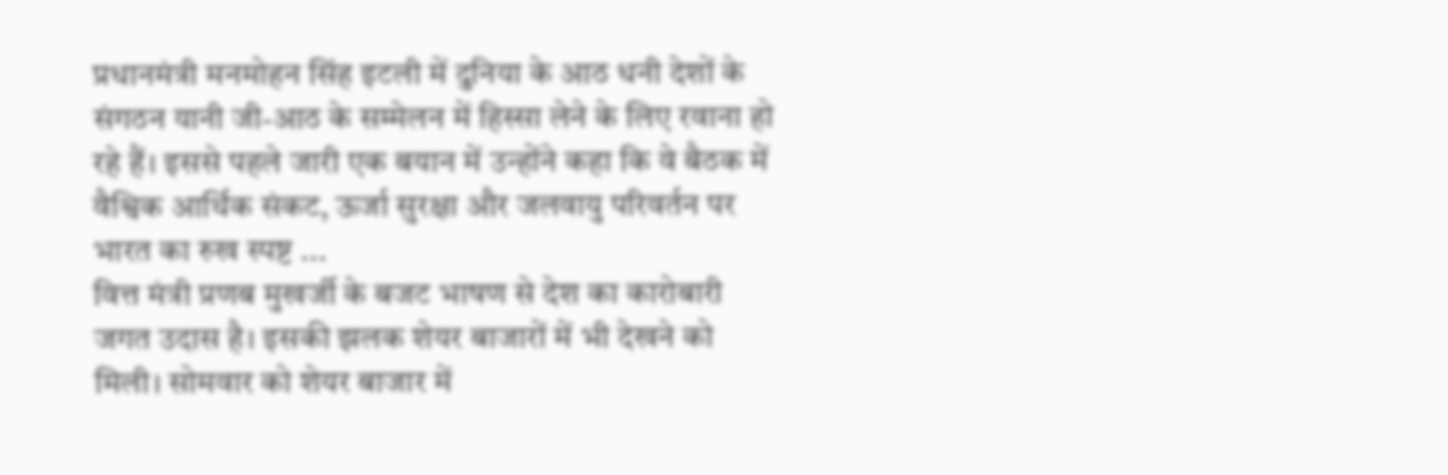प्रधानमंत्री मनमोहन सिंह इटली में दुनिया के आठ धनी देशों के संगठन यानी जी-आठ के सम्मेलन में हिस्सा लेने के लिए रवाना हो रहे हैं। इससे पहले जारी एक बयान में उन्होंने कहा कि वे बैठक में वैश्विक आर्थिक संकट, ऊर्जा सुरक्षा और जलवायु परिवर्तन पर भारत का रुख स्पष्ट ...
वित्त मंत्री प्रणब मुखर्जी के बजट भाषण से देश का कारोबारी जगत उदास है। इसकी झलक शेयर बाजारों में भी देखने को मिली। सोमवार को शेयर बाजार में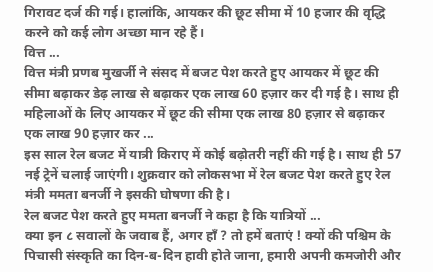गिरावट दर्ज की गई। हालांकि, आयकर की छूट सीमा में 10 हजार की वृद्धि करने को कई लोग अच्छा मान रहे हैं।
वित्त ...
वित्त मंत्री प्रणब मुखर्जी ने संसद में बजट पेश करते हुए आयकर में छूट की सीमा बढ़ाकर डेढ़ लाख से बढ़ाकर एक लाख 60 हज़ार कर दी गई है। साथ ही महिलाओं के लिए आयकर में छूट की सीमा एक लाख 80 हज़ार से बढ़ाकर एक लाख 90 हज़ार कर ...
इस साल रेल बजट में यात्री किराए में कोई बढ़ोतरी नहीं की गई है। साथ ही 57 नई ट्रेनें चलाई जाएंगी। शुक्रवार को लोकसभा में रेल बजट पेश करते हुए रेल मंत्री ममता बनर्जी ने इसकी घोषणा की है।
रेल बजट पेश करते हुए ममता बनर्जी ने कहा है कि यात्रियों ...
क्या इन ८ सवालों के जवाब हैं, अगर हाँ ? तो हमें बताएं ! क्यों की पश्चिम के पिचासी संस्कृति का दिन-ब-दिन हावी होते जाना, हमारी अपनी कमजोरी और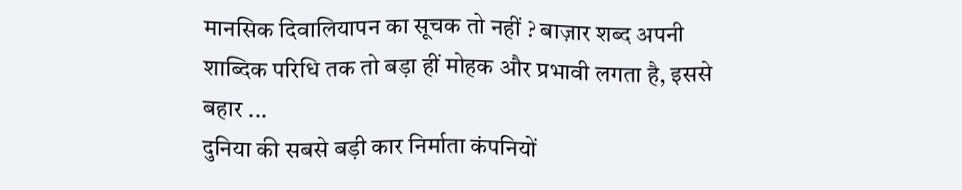मानसिक दिवालियापन का सूचक तो नहीं ? बाज़ार शब्द अपनी शाब्दिक परिधि तक तो बड़ा हीं मोहक और प्रभावी लगता है, इससे बहार ...
दुनिया की सबसे बड़ी कार निर्माता कंपनियों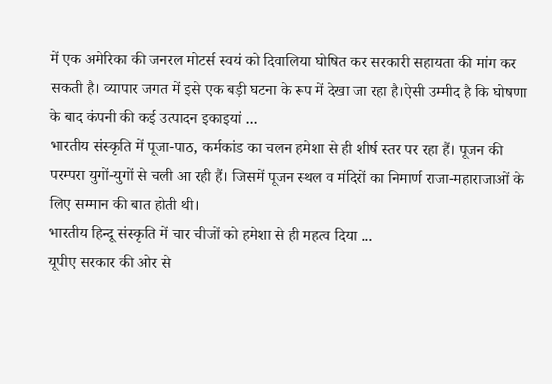में एक अमेरिका की जनरल मोटर्स स्वयं को दिवालिया घोषित कर सरकारी सहायता की मांग कर सकती है। व्यापार जगत में इसे एक बड़ी घटना के रूप में देखा जा रहा है।ऐसी उम्मीद है कि घोषणा के बाद कंपनी की कई उत्पादन इकाइयां ...
भारतीय संस्कृति में पूजा-पाठ, कर्मकांड का चलन हमेशा से ही शीर्ष स्तर पर रहा हैं। पूजन की परम्परा युगों-युगों से चली आ रही हैं। जिसमें पूजन स्थल व मंदिरों का निमार्ण राजा-महाराजाओं के लिए सम्मान की बात होती थी।
भारतीय हिन्दू संस्कृति में चार चीजों को हमेशा से ही महत्व दिया ...
यूपीए सरकार की ओर से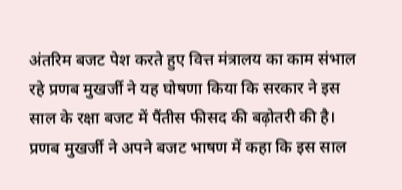अंतरिम बजट पेश करते हुए वित्त मंत्रालय का काम संभाल रहे प्रणब मुखर्जी ने यह घोषणा किया कि सरकार ने इस साल के रक्षा बजट में पैंतीस फीसद की बढ़ोतरी की है। प्रणब मुखर्जी ने अपने बजट भाषण में कहा कि इस साल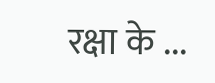रक्षा के ...